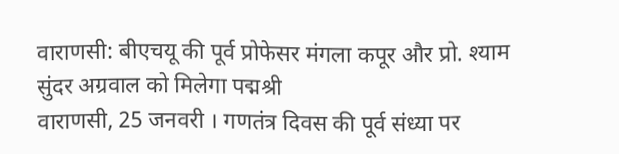वाराणसी: बीएचयू की पूर्व प्रोफेसर मंगला कपूर और प्रो. श्याम सुंदर अग्रवाल को मिलेगा पद्मश्री
वाराणसी, 25 जनवरी । गणतंत्र दिवस की पूर्व संध्या पर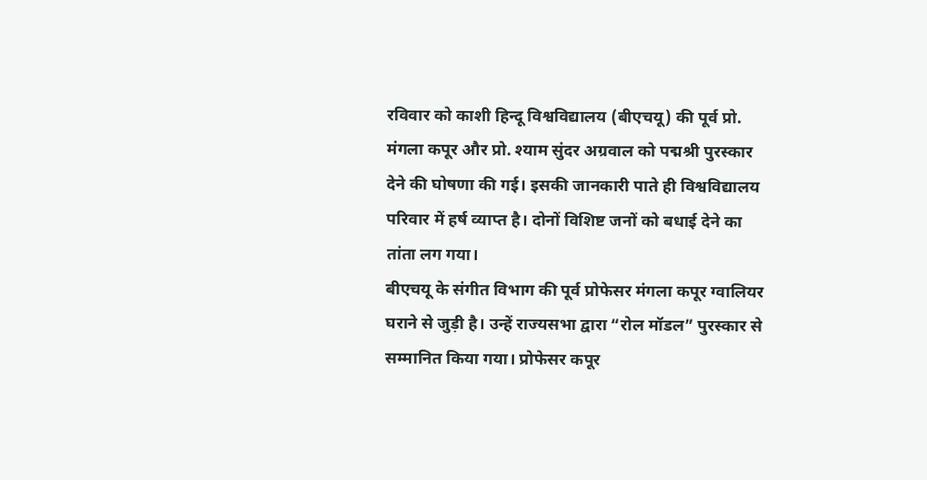रविवार को काशी हिन्दू विश्वविद्यालय (बीएचयू) की पूर्व प्रो. मंगला कपूर और प्रो. श्याम सुंदर अग्रवाल को पद्मश्री पुरस्कार देने की घोषणा की गई। इसकी जानकारी पाते ही विश्वविद्यालय परिवार में हर्ष व्याप्त है। दोनों विशिष्ट जनों को बधाई देने का तांता लग गया।
बीएचयू के संगीत विभाग की पूर्व प्रोफेसर मंगला कपूर ग्वालियर घराने से जुड़ी है। उन्हें राज्यसभा द्वारा “रोल मॉडल” पुरस्कार से सम्मानित किया गया। प्रोफेसर कपूर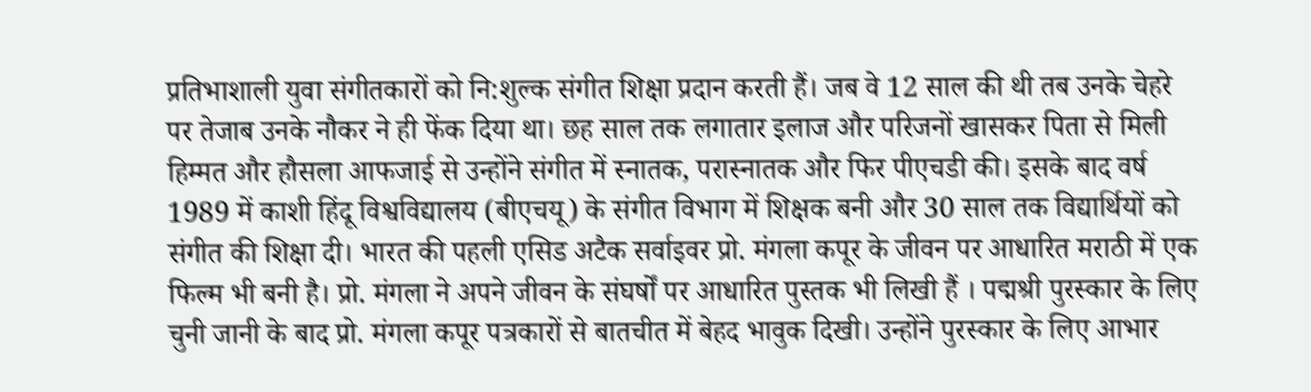प्रतिभाशाली युवा संगीतकारों को नि:शुल्क संगीत शिक्षा प्रदान करती हैं। जब वे 12 साल की थी तब उनके चेहरे पर तेजाब उनके नौकर ने ही फेंक दिया था। छह साल तक लगातार इलाज और परिजनों खासकर पिता से मिली हिम्मत और हौसला आफजाई से उन्होंने संगीत में स्नातक, परास्नातक और फिर पीएचडी की। इसके बाद वर्ष 1989 में काशी हिंदू विश्वविद्यालय (बीएचयू) के संगीत विभाग में शिक्षक बनी और 30 साल तक विद्यार्थियों को संगीत की शिक्षा दी। भारत की पहली एसिड अटैक सर्वाइवर प्रो. मंगला कपूर के जीवन पर आधारित मराठी में एक फिल्म भी बनी है। प्रो. मंगला ने अपने जीवन के संघर्षों पर आधारित पुस्तक भी लिखी हैं । पद्मश्री पुरस्कार के लिए चुनी जानी के बाद प्रो. मंगला कपूर पत्रकारों से बातचीत में बेहद भावुक दिखी। उन्होंने पुरस्कार के लिए आभार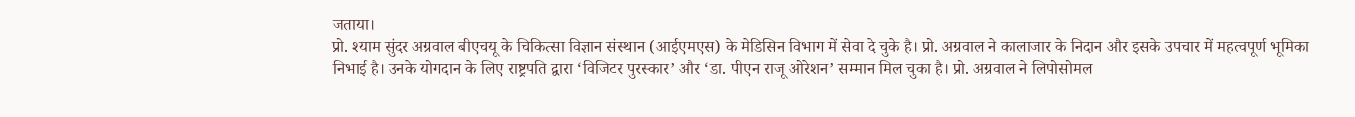जताया।
प्रो. श्याम सुंदर अग्रवाल बीएचयू के चिकित्सा विज्ञान संस्थान (आईएमएस) के मेडिसिन विभाग में सेवा दे चुके है। प्रो. अग्रवाल ने कालाजार के निदान और इसके उपचार में महत्वपूर्ण भूमिका निभाई है। उनके योगदान के लिए राष्ट्रपति द्वारा ‘विजिटर पुरस्कार’ और ‘डा. पीएन राजू ओरेशन’ सम्मान मिल चुका है। प्रो. अग्रवाल ने लिपोसोमल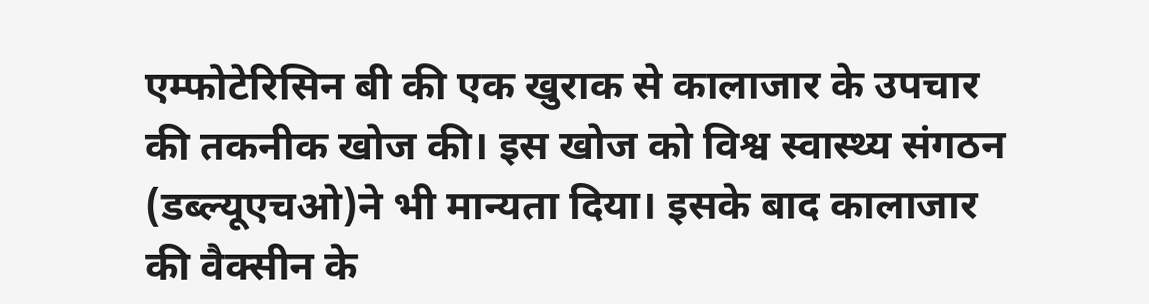एम्फोटेरिसिन बी की एक खुराक से कालाजार के उपचार की तकनीक खोज की। इस खोज को विश्व स्वास्थ्य संगठन (डब्ल्यूएचओ)ने भी मान्यता दिया। इसके बाद कालाजार की वैक्सीन के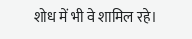शोध में भी वे शामिल रहे।